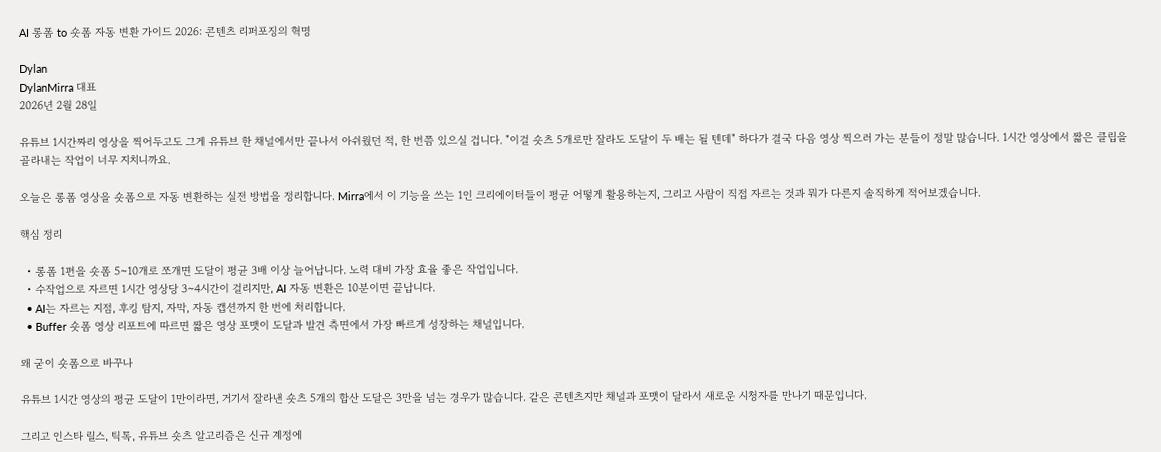AI 롱폼 to 숏폼 자동 변환 가이드 2026: 콘텐츠 리퍼포징의 혁명

Dylan
DylanMirra 대표
2026년 2월 28일

유튜브 1시간짜리 영상을 찍어두고도 그게 유튜브 한 채널에서만 끝나서 아쉬웠던 적, 한 번쯤 있으실 겁니다. "이걸 숏츠 5개로만 잘라도 도달이 두 배는 될 텐데" 하다가 결국 다음 영상 찍으러 가는 분들이 정말 많습니다. 1시간 영상에서 짧은 클립을 골라내는 작업이 너무 지치니까요.

오늘은 롱폼 영상을 숏폼으로 자동 변환하는 실전 방법을 정리합니다. Mirra에서 이 기능을 쓰는 1인 크리에이터들이 평균 어떻게 활용하는지, 그리고 사람이 직접 자르는 것과 뭐가 다른지 솔직하게 적어보겠습니다.

핵심 정리

  • 롱폼 1편을 숏폼 5~10개로 쪼개면 도달이 평균 3배 이상 늘어납니다. 노력 대비 가장 효율 좋은 작업입니다.
  • 수작업으로 자르면 1시간 영상당 3~4시간이 걸리지만, AI 자동 변환은 10분이면 끝납니다.
  • AI는 자르는 지점, 후킹 탐지, 자막, 자동 캡션까지 한 번에 처리합니다.
  • Buffer 숏폼 영상 리포트에 따르면 짧은 영상 포맷이 도달과 발견 측면에서 가장 빠르게 성장하는 채널입니다.

왜 굳이 숏폼으로 바꾸나

유튜브 1시간 영상의 평균 도달이 1만이라면, 거기서 잘라낸 숏츠 5개의 합산 도달은 3만을 넘는 경우가 많습니다. 같은 콘텐츠지만 채널과 포맷이 달라서 새로운 시청자를 만나기 때문입니다.

그리고 인스타 릴스, 틱톡, 유튜브 숏츠 알고리즘은 신규 계정에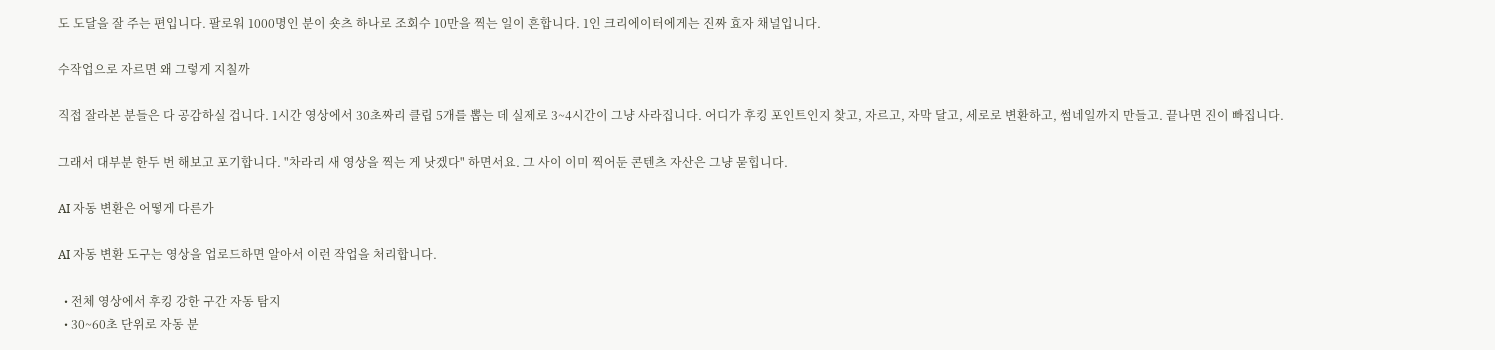도 도달을 잘 주는 편입니다. 팔로워 1000명인 분이 숏츠 하나로 조회수 10만을 찍는 일이 흔합니다. 1인 크리에이터에게는 진짜 효자 채널입니다.

수작업으로 자르면 왜 그렇게 지칠까

직접 잘라본 분들은 다 공감하실 겁니다. 1시간 영상에서 30초짜리 클립 5개를 뽑는 데 실제로 3~4시간이 그냥 사라집니다. 어디가 후킹 포인트인지 찾고, 자르고, 자막 달고, 세로로 변환하고, 썸네일까지 만들고. 끝나면 진이 빠집니다.

그래서 대부분 한두 번 해보고 포기합니다. "차라리 새 영상을 찍는 게 낫겠다" 하면서요. 그 사이 이미 찍어둔 콘텐츠 자산은 그냥 묻힙니다.

AI 자동 변환은 어떻게 다른가

AI 자동 변환 도구는 영상을 업로드하면 알아서 이런 작업을 처리합니다.

  • 전체 영상에서 후킹 강한 구간 자동 탐지
  • 30~60초 단위로 자동 분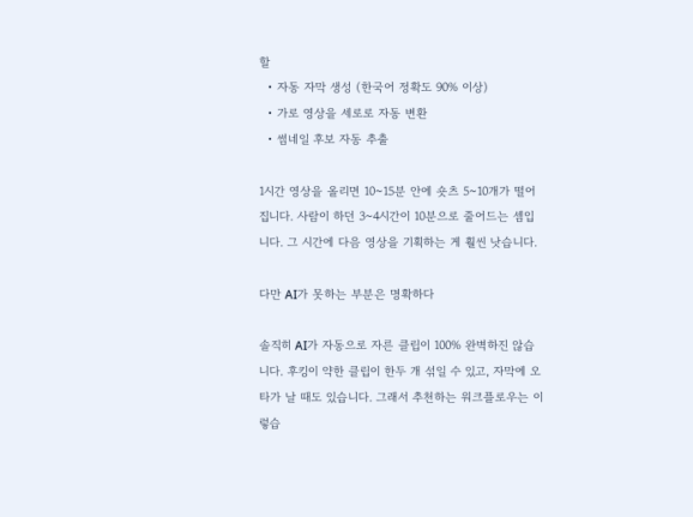할
  • 자동 자막 생성 (한국어 정확도 90% 이상)
  • 가로 영상을 세로로 자동 변환
  • 썸네일 후보 자동 추출

1시간 영상을 올리면 10~15분 안에 숏츠 5~10개가 떨어집니다. 사람이 하던 3~4시간이 10분으로 줄어드는 셈입니다. 그 시간에 다음 영상을 기획하는 게 훨씬 낫습니다.

다만 AI가 못하는 부분은 명확하다

솔직히 AI가 자동으로 자른 클립이 100% 완벽하진 않습니다. 후킹이 약한 클립이 한두 개 섞일 수 있고, 자막에 오타가 날 때도 있습니다. 그래서 추천하는 워크플로우는 이렇습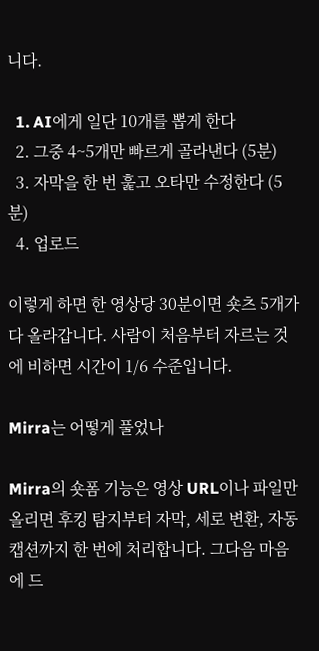니다.

  1. AI에게 일단 10개를 뽑게 한다
  2. 그중 4~5개만 빠르게 골라낸다 (5분)
  3. 자막을 한 번 훑고 오타만 수정한다 (5분)
  4. 업로드

이렇게 하면 한 영상당 30분이면 숏츠 5개가 다 올라갑니다. 사람이 처음부터 자르는 것에 비하면 시간이 1/6 수준입니다.

Mirra는 어떻게 풀었나

Mirra의 숏폼 기능은 영상 URL이나 파일만 올리면 후킹 탐지부터 자막, 세로 변환, 자동 캡션까지 한 번에 처리합니다. 그다음 마음에 드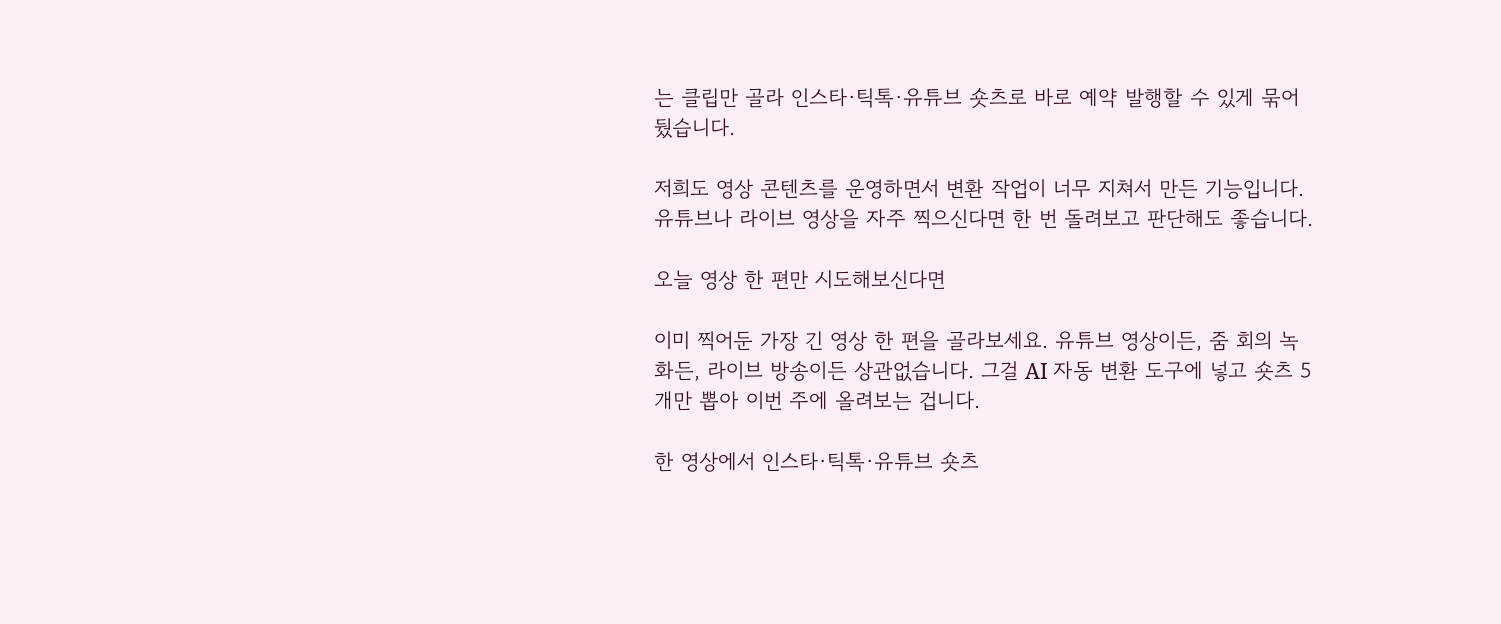는 클립만 골라 인스타·틱톡·유튜브 숏츠로 바로 예약 발행할 수 있게 묶어뒀습니다.

저희도 영상 콘텐츠를 운영하면서 변환 작업이 너무 지쳐서 만든 기능입니다. 유튜브나 라이브 영상을 자주 찍으신다면 한 번 돌려보고 판단해도 좋습니다.

오늘 영상 한 편만 시도해보신다면

이미 찍어둔 가장 긴 영상 한 편을 골라보세요. 유튜브 영상이든, 줌 회의 녹화든, 라이브 방송이든 상관없습니다. 그걸 AI 자동 변환 도구에 넣고 숏츠 5개만 뽑아 이번 주에 올려보는 겁니다.

한 영상에서 인스타·틱톡·유튜브 숏츠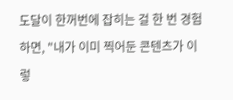도달이 한꺼번에 잡히는 걸 한 번 경험하면, "내가 이미 찍어둔 콘텐츠가 이렇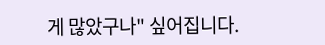게 많았구나" 싶어집니다.